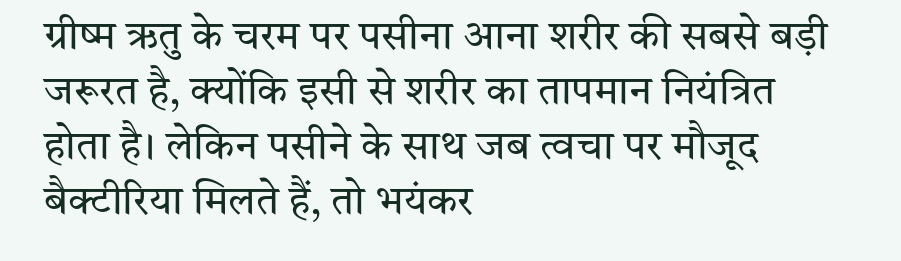ग्रीष्म ऋतु के चरम पर पसीना आना शरीर की सबसे बड़ी जरूरत है, क्योंकि इसी से शरीर का तापमान नियंत्रित होता है। लेकिन पसीने के साथ जब त्वचा पर मौजूद बैक्टीरिया मिलते हैं, तो भयंकर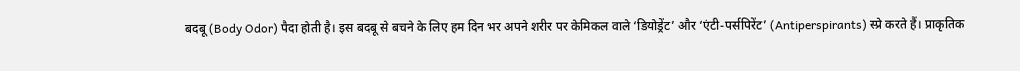बदबू (Body Odor) पैदा होती है। इस बदबू से बचने के लिए हम दिन भर अपने शरीर पर केमिकल वाले ‘डियोड्रेंट’ और ‘एंटी-पर्सपिरेंट’ (Antiperspirants) स्प्रे करते हैं। प्राकृतिक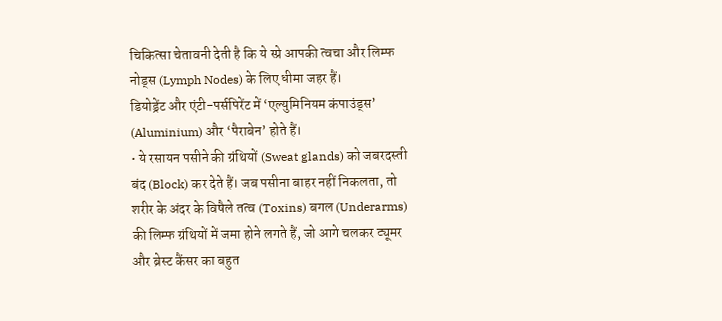चिकित्सा चेतावनी देती है कि ये स्प्रे आपकी त्वचा और लिम्फ नोड्स (Lymph Nodes) के लिए धीमा जहर हैं।
डियोड्रेंट और एंटी-पर्सपिरेंट में ‘एल्युमिनियम कंपाउंड्स’ (Aluminium) और ‘पैराबेन’ होते हैं।
• ये रसायन पसीने की ग्रंथियों (Sweat glands) को जबरदस्ती बंद (Block) कर देते हैं। जब पसीना बाहर नहीं निकलता, तो शरीर के अंदर के विषैले तत्व (Toxins) बगल (Underarms) की लिम्फ ग्रंथियों में जमा होने लगते हैं, जो आगे चलकर ट्यूमर और ब्रेस्ट कैंसर का बहुत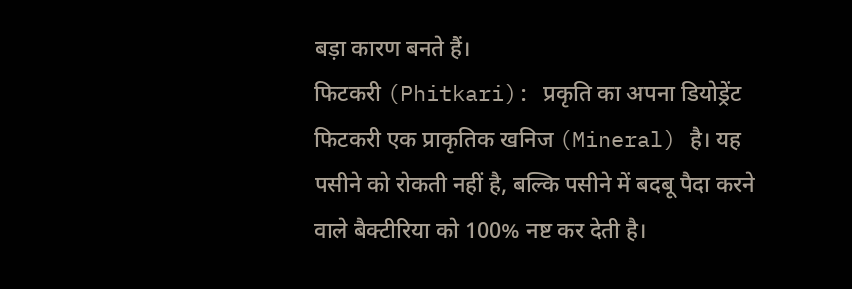बड़ा कारण बनते हैं।
फिटकरी (Phitkari): प्रकृति का अपना डियोड्रेंट
फिटकरी एक प्राकृतिक खनिज (Mineral) है। यह पसीने को रोकती नहीं है, बल्कि पसीने में बदबू पैदा करने वाले बैक्टीरिया को 100% नष्ट कर देती है।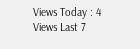Views Today : 4
Views Last 7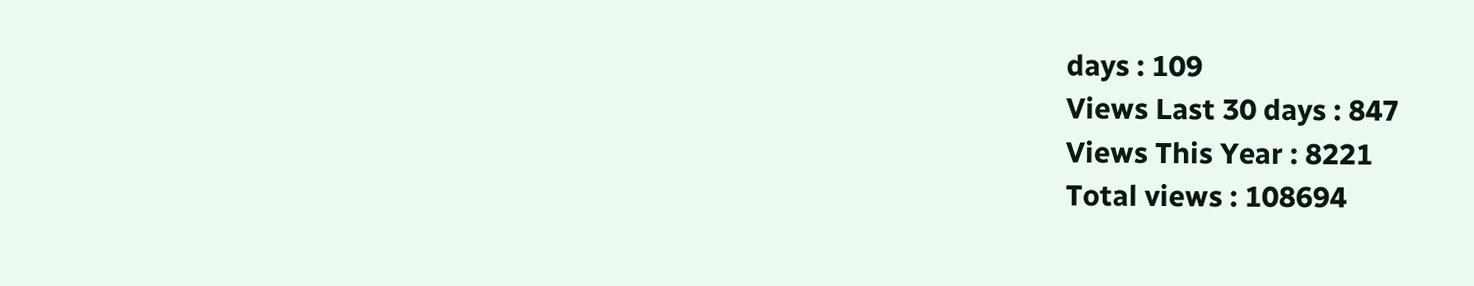days : 109
Views Last 30 days : 847
Views This Year : 8221
Total views : 108694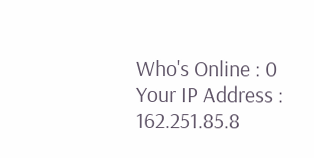Who's Online : 0
Your IP Address : 162.251.85.8